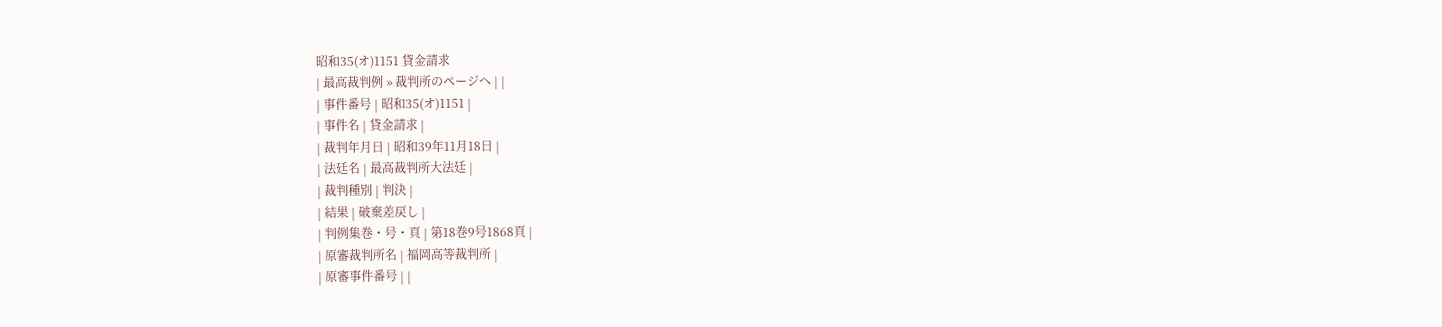昭和35(オ)1151 貸金請求
| 最高裁判例 » 裁判所のページへ | |
| 事件番号 | 昭和35(オ)1151 |
| 事件名 | 貸金請求 |
| 裁判年月日 | 昭和39年11月18日 |
| 法廷名 | 最高裁判所大法廷 |
| 裁判種別 | 判決 |
| 結果 | 破棄差戻し |
| 判例集巻・号・頁 | 第18巻9号1868頁 |
| 原審裁判所名 | 福岡高等裁判所 |
| 原審事件番号 | |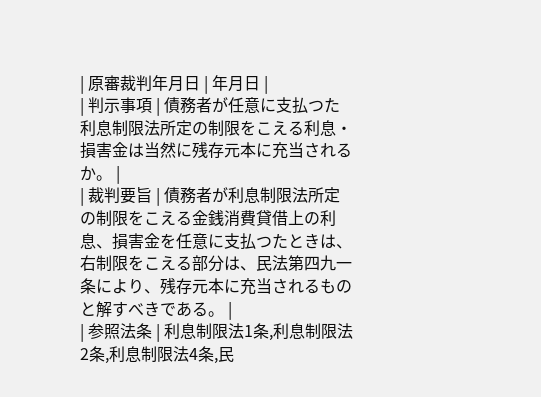| 原審裁判年月日 | 年月日 |
| 判示事項 | 債務者が任意に支払つた利息制限法所定の制限をこえる利息・損害金は当然に残存元本に充当されるか。 |
| 裁判要旨 | 債務者が利息制限法所定の制限をこえる金銭消費貸借上の利息、損害金を任意に支払つたときは、右制限をこえる部分は、民法第四九一条により、残存元本に充当されるものと解すべきである。 |
| 参照法条 | 利息制限法1条,利息制限法2条,利息制限法4条,民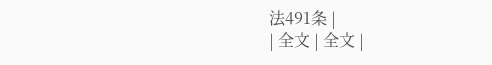法491条 |
| 全文 | 全文 |